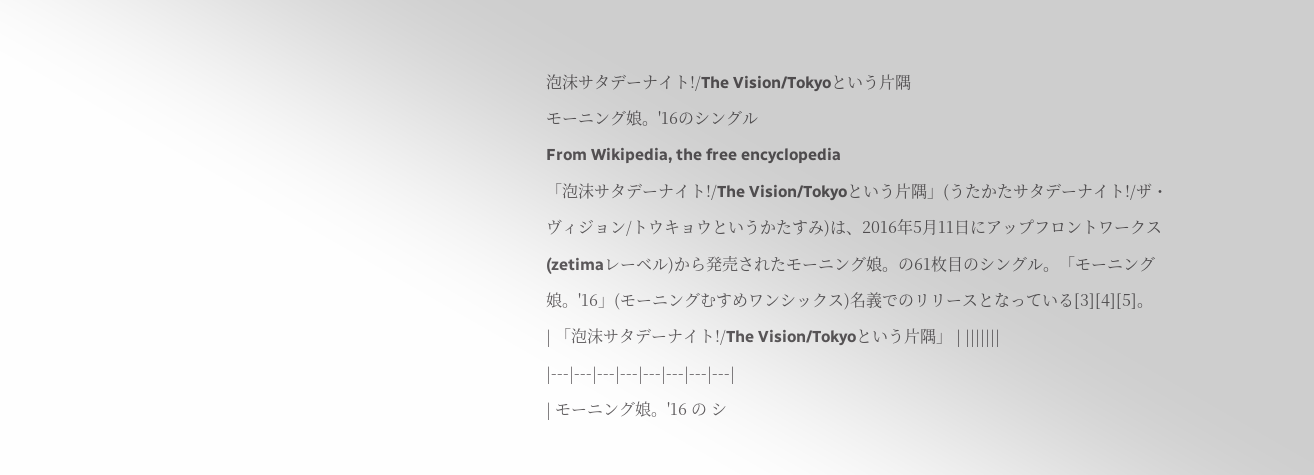泡沫サタデーナイト!/The Vision/Tokyoという片隅
モーニング娘。'16のシングル
From Wikipedia, the free encyclopedia
「泡沫サタデーナイト!/The Vision/Tokyoという片隅」(うたかたサタデーナイト!/ザ・ヴィジョン/トウキョウというかたすみ)は、2016年5月11日にアップフロントワークス(zetimaレーベル)から発売されたモーニング娘。の61枚目のシングル。「モーニング娘。'16」(モーニングむすめワンシックス)名義でのリリースとなっている[3][4][5]。
| 「泡沫サタデーナイト!/The Vision/Tokyoという片隅」 | |||||||
|---|---|---|---|---|---|---|---|
| モーニング娘。'16 の シ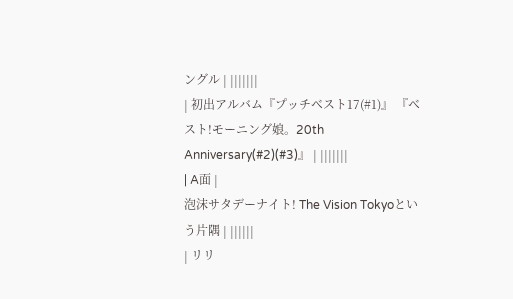ングル | |||||||
| 初出アルバム『プッチベスト17(#1)』 『ベスト!モーニング娘。20th Anniversary(#2)(#3)』 | |||||||
| A面 |
泡沫サタデーナイト! The Vision Tokyoという片隅 | ||||||
| リリ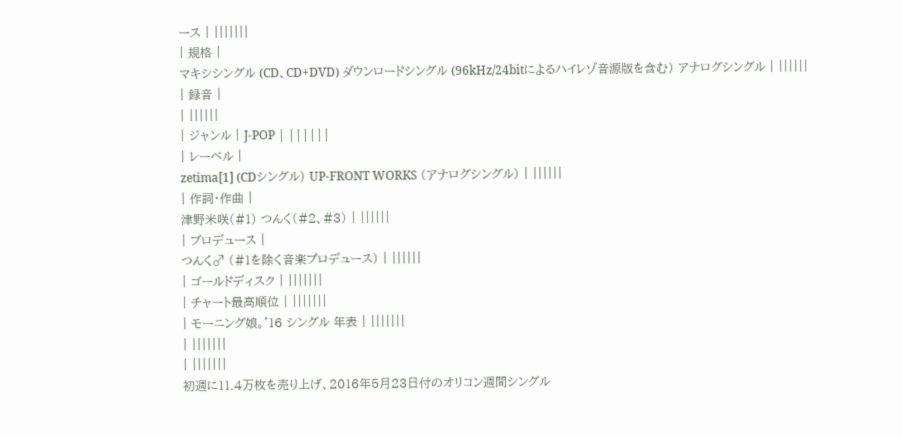ース | |||||||
| 規格 |
マキシシングル (CD、CD+DVD) ダウンロードシングル (96kHz/24bitによるハイレゾ音源版を含む) アナログシングル | ||||||
| 録音 |
| ||||||
| ジャンル | J-POP | ||||||
| レーベル |
zetima[1] (CDシングル) UP-FRONT WORKS (アナログシングル) | ||||||
| 作詞・作曲 |
津野米咲(#1) つんく(#2、#3) | ||||||
| プロデュース |
つんく♂ (#1を除く音楽プロデュース) | ||||||
| ゴールドディスク | |||||||
| チャート最高順位 | |||||||
| モーニング娘。'16 シングル 年表 | |||||||
| |||||||
| |||||||
初週に11.4万枚を売り上げ、2016年5月23日付のオリコン週間シングル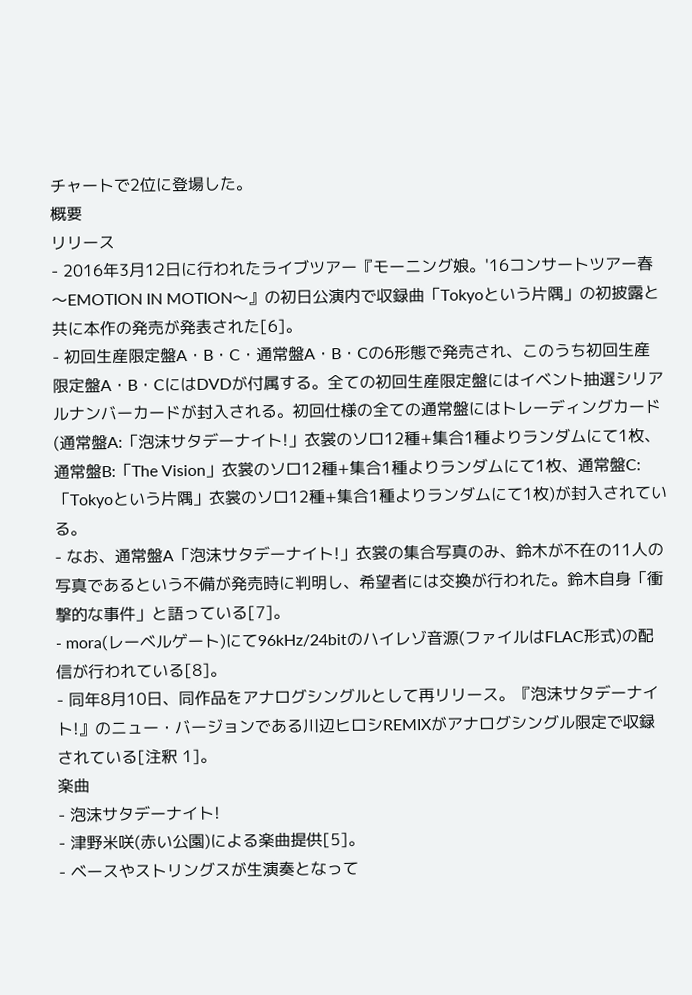チャートで2位に登場した。
概要
リリース
- 2016年3月12日に行われたライブツアー『モーニング娘。'16コンサートツアー春 〜EMOTION IN MOTION〜』の初日公演内で収録曲「Tokyoという片隅」の初披露と共に本作の発売が発表された[6]。
- 初回生産限定盤A・B・C・通常盤A・B・Cの6形態で発売され、このうち初回生産限定盤A・B・CにはDVDが付属する。全ての初回生産限定盤にはイベント抽選シリアルナンバーカードが封入される。初回仕様の全ての通常盤にはトレーディングカード(通常盤A:「泡沫サタデーナイト!」衣裳のソロ12種+集合1種よりランダムにて1枚、通常盤B:「The Vision」衣裳のソロ12種+集合1種よりランダムにて1枚、通常盤C:「Tokyoという片隅」衣裳のソロ12種+集合1種よりランダムにて1枚)が封入されている。
- なお、通常盤A「泡沫サタデーナイト!」衣裳の集合写真のみ、鈴木が不在の11人の写真であるという不備が発売時に判明し、希望者には交換が行われた。鈴木自身「衝撃的な事件」と語っている[7]。
- mora(レーベルゲート)にて96kHz/24bitのハイレゾ音源(ファイルはFLAC形式)の配信が行われている[8]。
- 同年8月10日、同作品をアナログシングルとして再リリース。『泡沫サタデーナイト!』のニュー・バージョンである川辺ヒロシREMIXがアナログシングル限定で収録されている[注釈 1]。
楽曲
- 泡沫サタデーナイト!
- 津野米咲(赤い公園)による楽曲提供[5]。
- ベースやストリングスが生演奏となって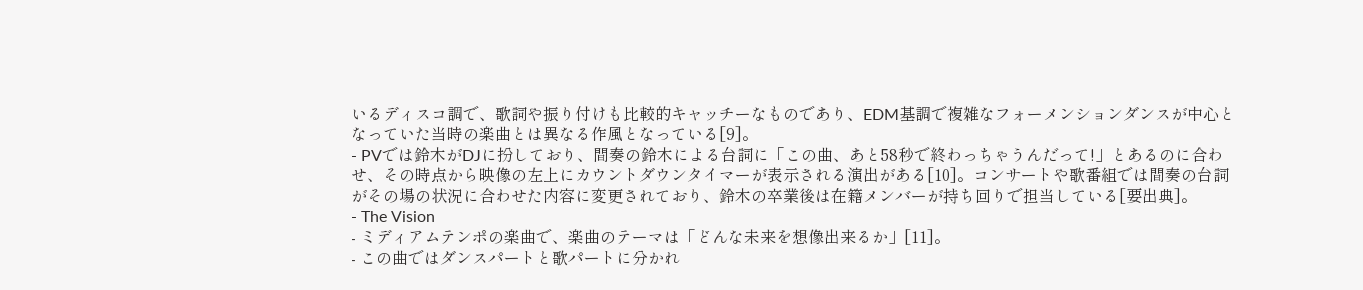いるディスコ調で、歌詞や振り付けも比較的キャッチーなものであり、EDM基調で複雑なフォーメンションダンスが中心となっていた当時の楽曲とは異なる作風となっている[9]。
- PVでは鈴木がDJに扮しており、間奏の鈴木による台詞に「この曲、あと58秒で終わっちゃうんだって!」とあるのに合わせ、その時点から映像の左上にカウントダウンタイマーが表示される演出がある[10]。コンサートや歌番組では間奏の台詞がその場の状況に合わせた内容に変更されており、鈴木の卒業後は在籍メンバーが持ち回りで担当している[要出典]。
- The Vision
- ミディアムテンポの楽曲で、楽曲のテーマは「どんな未来を想像出来るか」[11]。
- この曲ではダンスパートと歌パートに分かれ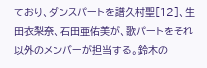ており、ダンスパートを譜久村聖[12]、生田衣梨奈、石田亜佑美が、歌パートをそれ以外のメンバーが担当する。鈴木の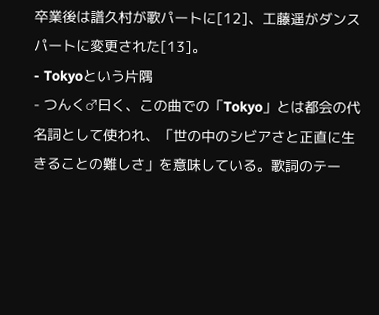卒業後は譜久村が歌パートに[12]、工藤遥がダンスパートに変更された[13]。
- Tokyoという片隅
- つんく♂曰く、この曲での「Tokyo」とは都会の代名詞として使われ、「世の中のシビアさと正直に生きることの難しさ」を意味している。歌詞のテー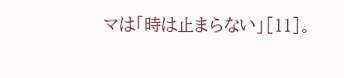マは「時は止まらない」[11]。